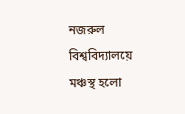নজরুল বিশ্ববিদ্যালয়ে মঞ্চস্থ হলো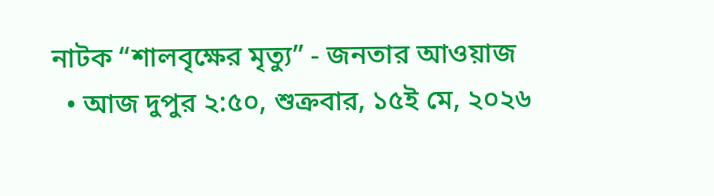নাটক “শালবৃক্ষের মৃত্যু” - জনতার আওয়াজ
  • আজ দুপুর ২:৫০, শুক্রবার, ১৫ই মে, ২০২৬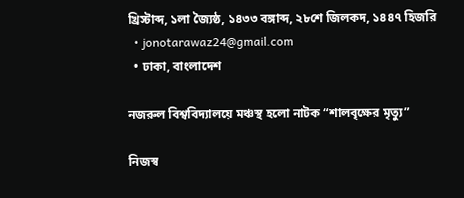খ্রিস্টাব্দ, ১লা জ্যৈষ্ঠ, ১৪৩৩ বঙ্গাব্দ, ২৮শে জিলকদ, ১৪৪৭ হিজরি
  • jonotarawaz24@gmail.com
  • ঢাকা, বাংলাদেশ

নজরুল বিশ্ববিদ্যালয়ে মঞ্চস্থ হলো নাটক “শালবৃক্ষের মৃত্যু”

নিজস্ব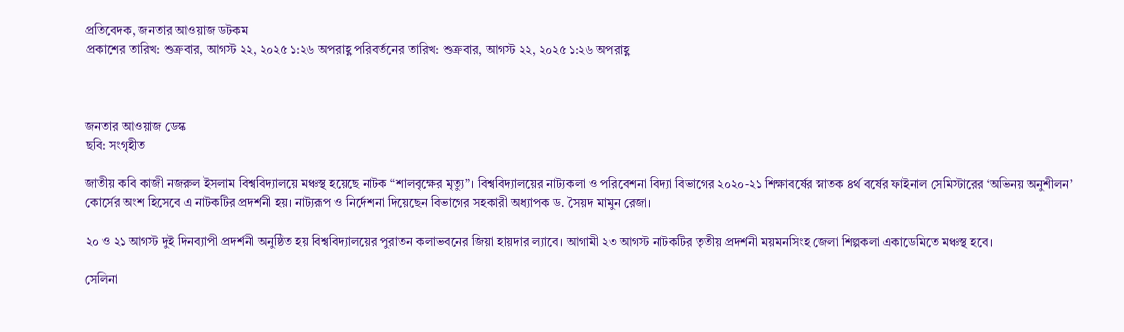প্রতিবেদক, জনতার আওয়াজ ডটকম
প্রকাশের তারিখ: শুক্রবার, আগস্ট ২২, ২০২৫ ১:২৬ অপরাহ্ণ পরিবর্তনের তারিখ: শুক্রবার, আগস্ট ২২, ২০২৫ ১:২৬ অপরাহ্ণ



জনতার আওয়াজ ডেস্ক
ছবি: সংগৃহীত

জাতীয় কবি কাজী নজরুল ইসলাম বিশ্ববিদ্যালয়ে মঞ্চস্থ হয়েছে নাটক “শালবৃক্ষের মৃত্যু”। বিশ্ববিদ্যালয়ের নাট্যকলা ও পরিবেশনা বিদ্যা বিভাগের ২০২০-২১ শিক্ষাবর্ষের স্নাতক ৪র্থ বর্ষের ফাইনাল সেমিস্টারের ‘অভিনয় অনুশীলন’ কোর্সের অংশ হিসেবে এ নাটকটির প্রদর্শনী হয়। নাট্যরূপ ও নির্দেশনা দিয়েছেন বিভাগের সহকারী অধ্যাপক ড. সৈয়দ মামুন রেজা।

২০ ও ২১ আগস্ট দুই দিনব্যাপী প্রদর্শনী অনুষ্ঠিত হয় বিশ্ববিদ্যালয়ের পুরাতন কলাভবনের জিয়া হায়দার ল্যাবে। আগামী ২৩ আগস্ট নাটকটির তৃতীয় প্রদর্শনী ময়মনসিংহ জেলা শিল্পকলা একাডেমিতে মঞ্চস্থ হবে।

সেলিনা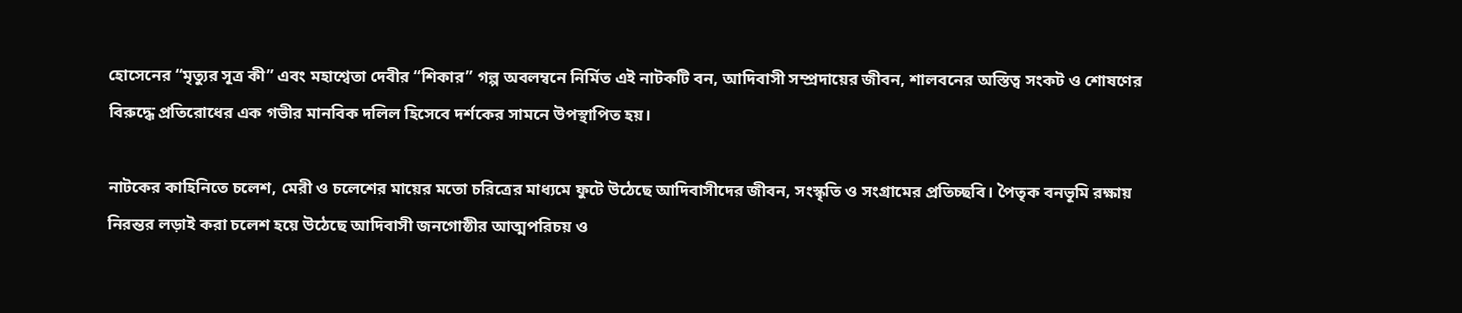হোসেনের “মৃত্যুর সূত্র কী” এবং মহাশ্বেতা দেবীর “শিকার” গল্প অবলম্বনে নির্মিত এই নাটকটি বন, আদিবাসী সম্প্রদায়ের জীবন, শালবনের অস্তিত্ব সংকট ও শোষণের বিরুদ্ধে প্রতিরোধের এক গভীর মানবিক দলিল হিসেবে দর্শকের সামনে উপস্থাপিত হয়।

নাটকের কাহিনিতে চলেশ, মেরী ও চলেশের মায়ের মতো চরিত্রের মাধ্যমে ফুটে উঠেছে আদিবাসীদের জীবন, সংস্কৃতি ও সংগ্রামের প্রতিচ্ছবি। পৈতৃক বনভূমি রক্ষায় নিরন্তর লড়াই করা চলেশ হয়ে উঠেছে আদিবাসী জনগোষ্ঠীর আত্মপরিচয় ও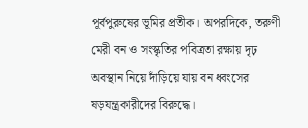পূর্বপুরুষের ভূমির প্রতীক। অপরদিকে, তরুণী মেরী বন ও সংস্কৃতির পবিত্রতা রক্ষায় দৃঢ় অবস্থান নিয়ে দাঁড়িয়ে যায় বন ধ্বংসের ষড়যন্ত্রকারীদের বিরুদ্ধে।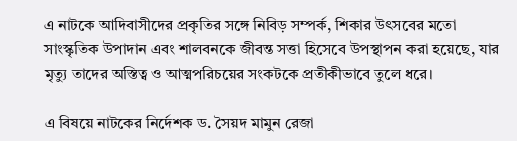এ নাটকে আদিবাসীদের প্রকৃতির সঙ্গে নিবিড় সম্পর্ক, শিকার উৎসবের মতো সাংস্কৃতিক উপাদান এবং শালবনকে জীবন্ত সত্তা হিসেবে উপস্থাপন করা হয়েছে, যার মৃত্যু তাদের অস্তিত্ব ও আত্মপরিচয়ের সংকটকে প্রতীকীভাবে তুলে ধরে।

এ বিষয়ে নাটকের নির্দেশক ড. সৈয়দ মামুন রেজা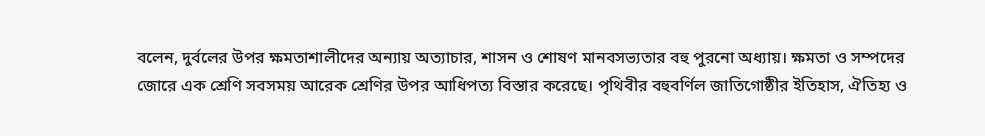বলেন, দুর্বলের উপর ক্ষমতাশালীদের অন্যায় অত্যাচার, শাসন ও শোষণ মানবসভ্যতার বহু পুরনো অধ্যায়। ক্ষমতা ও সম্পদের জোরে এক শ্রেণি সবসময় আরেক শ্রেণির উপর আধিপত্য বিস্তার করেছে। পৃথিবীর বহুবর্ণিল জাতিগোষ্ঠীর ইতিহাস, ঐতিহ্য ও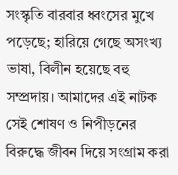সংস্কৃতি বারবার ধ্বংসের মুখে পড়েছে; হারিয়ে গেছে অসংখ্য ভাষা, বিলীন হয়েছে বহু সম্প্রদায়। আমাদের এই নাটক সেই শোষণ ও নিপীড়নের বিরুদ্ধে জীবন দিয়ে সংগ্রাম করা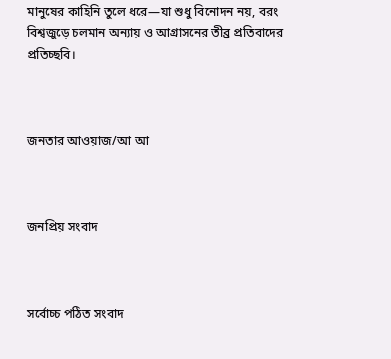মানুষের কাহিনি তুলে ধরে—যা শুধু বিনোদন নয়, বরং বিশ্বজুড়ে চলমান অন্যায় ও আগ্রাসনের তীব্র প্রতিবাদের প্রতিচ্ছবি।



জনতার আওয়াজ/আ আ



জনপ্রিয় সংবাদ



সর্বোচ্চ পঠিত সংবাদ